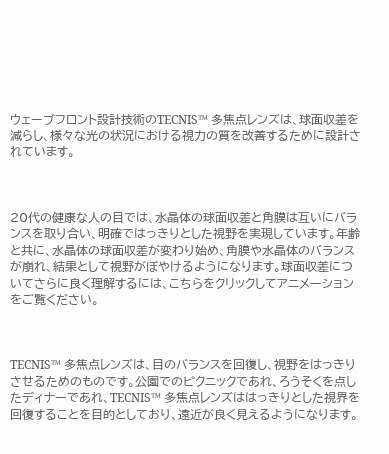ウェーブフロント設計技術のTECNIS™ 多焦点レンズは、球面収差を減らし、様々な光の状況における視力の質を改善するために設計されています。



20代の健康な人の目では、水晶体の球面収差と角膜は互いにバランスを取り合い、明確ではっきりとした視野を実現しています。年齢と共に、水晶体の球面収差が変わり始め、角膜や水晶体のバランスが崩れ、結果として視野がぼやけるようになります。球面収差についてさらに良く理解するには、こちらをクリックしてアニメーションをご覧ください。



TECNIS™ 多焦点レンズは、目のバランスを回復し、視野をはっきりさせるためのものです。公園でのピクニックであれ、ろうそくを点したディナーであれ、TECNIS™ 多焦点レンズははっきりとした視界を回復することを目的としており、遠近が良く見えるようになります。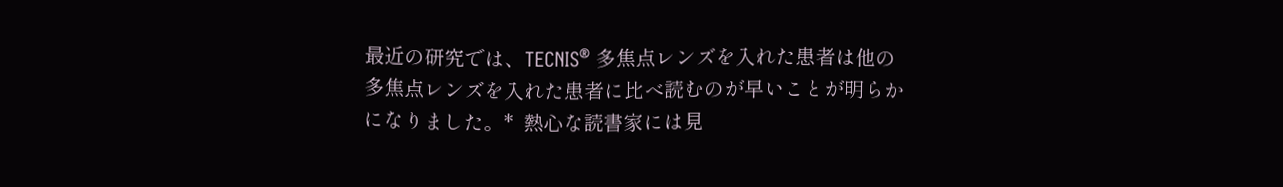最近の研究では、TECNIS® 多焦点レンズを入れた患者は他の多焦点レンズを入れた患者に比べ読むのが早いことが明らかになりました。*  熱心な読書家には見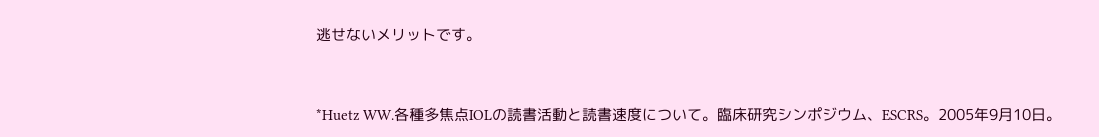逃せないメリットです。



*Huetz WW.各種多焦点IOLの読書活動と読書速度について。臨床研究シンポジウム、ESCRS。2005年9月10日。